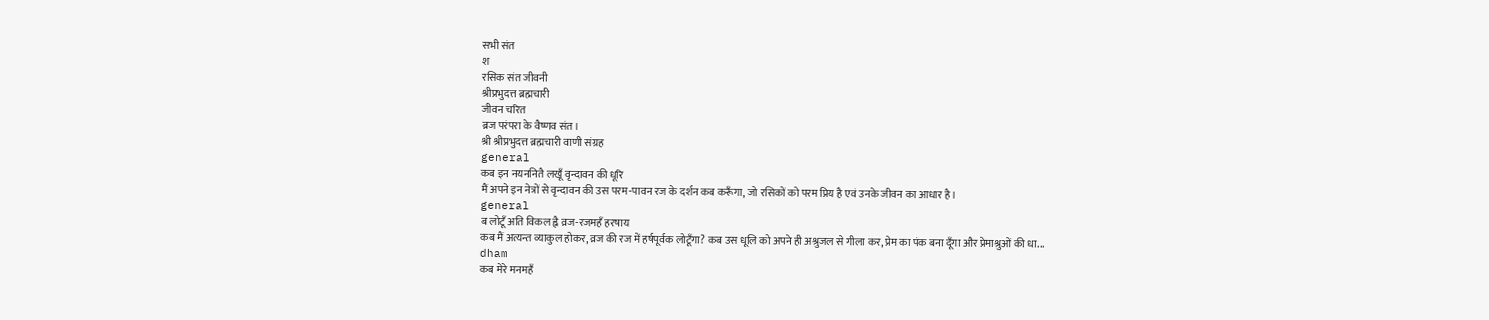सभी संत
श
रसिक संत जीवनी
श्रीप्रभुदत्त ब्रह्मचारी
जीवन चरित
ब्रज परंपरा के वैष्णव संत।
श्री श्रीप्रभुदत्त ब्रह्मचारी वाणी संग्रह
general
कब इन नयननितै लखूँ वृन्दावन की धूरि
मैं अपने इन नेत्रों से वृन्दावन की उस परम-पावन रज के दर्शन कब करूँगा, जो रसिकों को परम प्रिय है एवं उनके जीवन का आधार है।
general
ब लोटूँ अति विकल ह्वै व्रज-रजमहँ हरषाय
कब मैं अत्यन्त व्याकुल होकर, व्रज की रज में हर्षपूर्वक लोटूँगा? कब उस धूलि को अपने ही अश्रुजल से गीला कर, प्रेम का पंक बना दूँगा और प्रेमाश्रुओं की धा...
dham
कब मेरे मनमहँ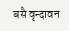बसै वृन्दावन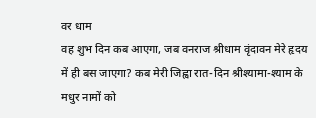वर धाम
वह शुभ दिन कब आएगा, जब वनराज श्रीधाम वृंदावन मेरे हृदय में ही बस जाएगा? कब मेरी जिह्वा रात-दिन श्रीश्यामा-श्याम के मधुर नामों को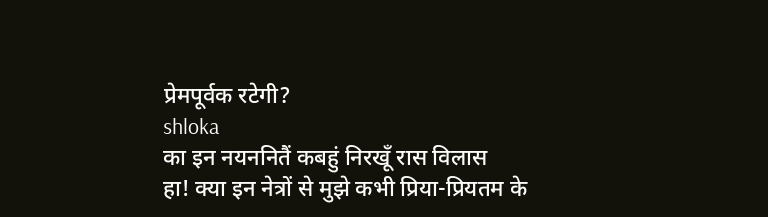प्रेमपूर्वक रटेगी?
shloka
का इन नयननितैं कबहुं निरखूँ रास विलास
हा! क्या इन नेत्रों से मुझे कभी प्रिया-प्रियतम के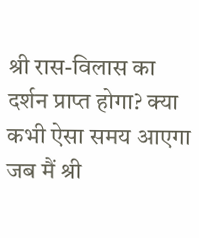श्री रास-विलास का दर्शन प्राप्त होगा? क्या कभी ऐसा समय आएगा जब मैं श्री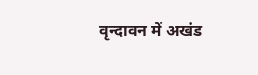वृन्दावन में अखंड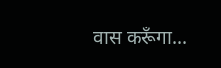वास करूँगा...